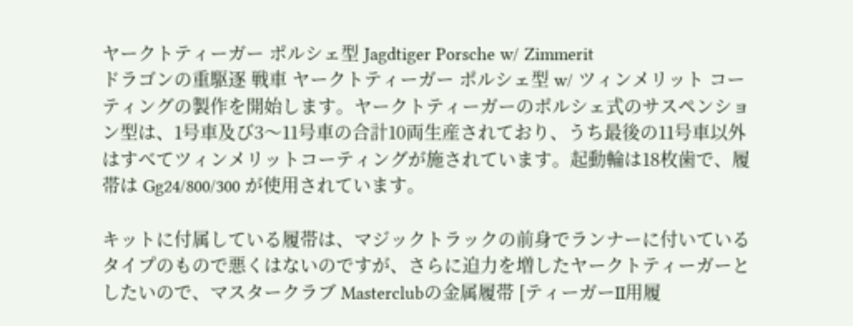ヤークトティーガー ポルシェ型 Jagdtiger Porsche w/ Zimmerit
ドラゴンの重駆逐 戦車 ヤークトティーガー ポルシェ型 w/ ツィンメリット コーティングの製作を開始します。ヤークトティーガーのポルシェ式のサスペンション型は、1号車及び3〜11号車の合計10両生産されており、うち最後の11号車以外はすべてツィンメリットコーティングが施されています。起動輪は18枚歯で、履帯は Gg24/800/300 が使用されています。

キットに付属している履帯は、マジックトラックの前身でランナーに付いているタイプのもので悪くはないのですが、さらに迫力を増したヤークトティーガーとしたいので、マスタークラブ Masterclubの金属履帯 [ティーガーII用履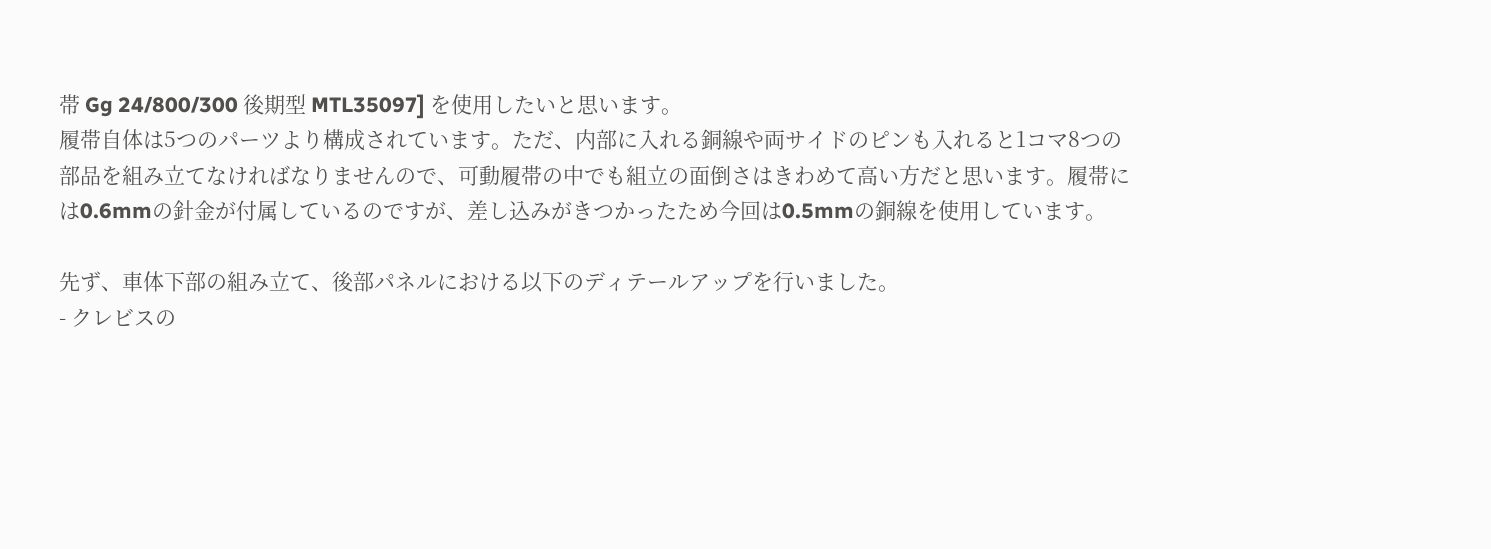帯 Gg 24/800/300 後期型 MTL35097] を使用したいと思います。
履帯自体は5つのパーツより構成されています。ただ、内部に入れる銅線や両サイドのピンも入れると1コマ8つの部品を組み立てなければなりませんので、可動履帯の中でも組立の面倒さはきわめて高い方だと思います。履帯には0.6mmの針金が付属しているのですが、差し込みがきつかったため今回は0.5mmの銅線を使用しています。

先ず、車体下部の組み立て、後部パネルにおける以下のディテールアップを行いました。
- クレビスの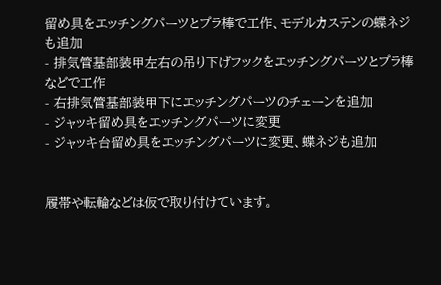留め具をエッチングパーツとプラ棒で工作、モデルカステンの蝶ネジも追加
- 排気管基部装甲左右の吊り下げフックをエッチングパーツとプラ棒などで工作
- 右排気管基部装甲下にエッチングパーツのチェーンを追加
- ジャッキ留め具をエッチングパーツに変更
- ジャッキ台留め具をエッチングパーツに変更、蝶ネジも追加


履帯や転輪などは仮で取り付けています。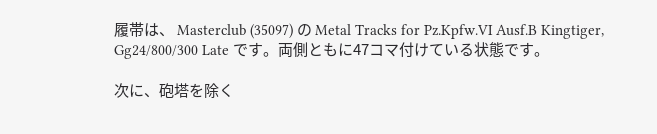履帯は、 Masterclub (35097) の Metal Tracks for Pz.Kpfw.VI Ausf.B Kingtiger, Gg24/800/300 Late です。両側ともに47コマ付けている状態です。

次に、砲塔を除く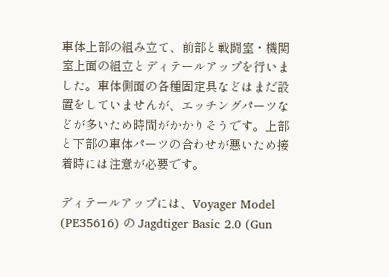車体上部の組み立て、前部と戦闘室・機関室上面の組立とディテールアップを行いました。車体側面の各種固定具などはまだ設置をしていませんが、エッチングパーツなどが多いため時間がかかりそうです。上部と下部の車体パーツの合わせが悪いため接着時には注意が必要です。

ディテールアップには、Voyager Model (PE35616) の Jagdtiger Basic 2.0 (Gun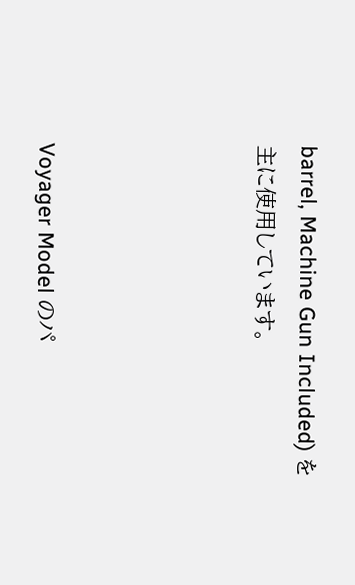barrel, Machine Gun Included) を主に使用しています。




Voyager Model のパ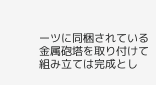ーツに同梱されている金属砲塔を取り付けて組み立ては完成とし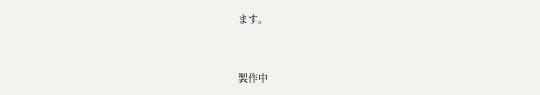ます。


製作中